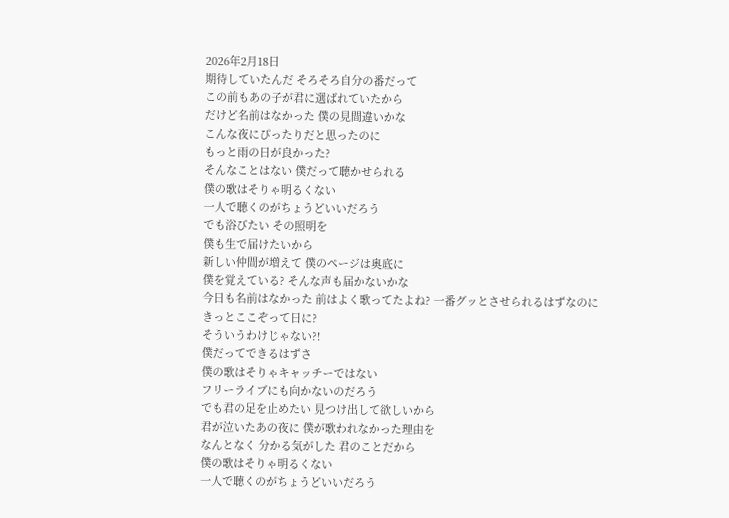2026年2月18日
期待していたんだ そろそろ自分の番だって
この前もあの子が君に選ばれていたから
だけど名前はなかった 僕の見間違いかな
こんな夜にぴったりだと思ったのに
もっと雨の日が良かった?
そんなことはない 僕だって聴かせられる
僕の歌はそりゃ明るくない
一人で聴くのがちょうどいいだろう
でも浴びたい その照明を
僕も生で届けたいから
新しい仲間が増えて 僕のページは奥底に
僕を覚えている? そんな声も届かないかな
今日も名前はなかった 前はよく歌ってたよね? 一番グッとさせられるはずなのに
きっとここぞって日に?
そういうわけじゃない?!
僕だってできるはずさ
僕の歌はそりゃキャッチーではない
フリーライブにも向かないのだろう
でも君の足を止めたい 見つけ出して欲しいから
君が泣いたあの夜に 僕が歌われなかった理由を
なんとなく 分かる気がした 君のことだから
僕の歌はそりゃ明るくない
一人で聴くのがちょうどいいだろう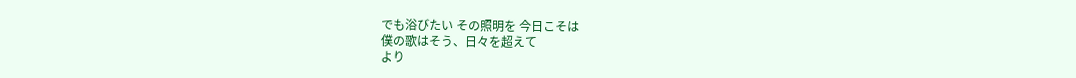でも浴びたい その照明を 今日こそは
僕の歌はそう、日々を超えて
より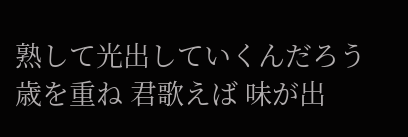熟して光出していくんだろう
歳を重ね 君歌えば 味が出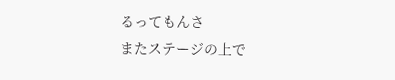るってもんさ
またステージの上で